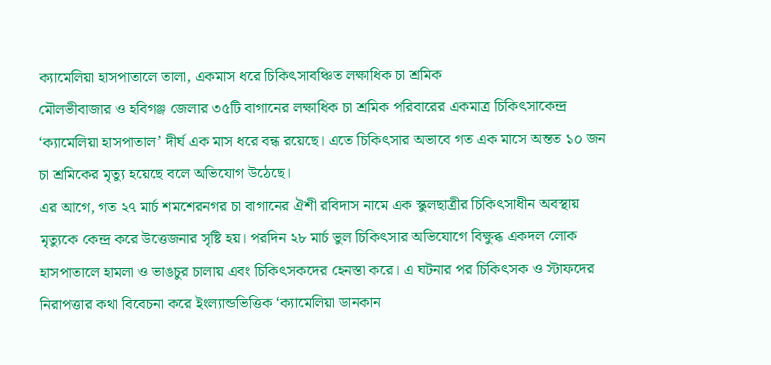ক্যামেলিয়া হাসপাতালে তালা, একমাস ধরে চিকিৎসাবঞ্চিত লক্ষাধিক চা শ্রমিক
মৌলভীবাজার ও হবিগঞ্জ জেলার ৩৫টি বাগানের লক্ষাধিক চা শ্রমিক পরিবারের একমাত্র চিকিৎসাকেন্দ্র ‘ক্যামেলিয়া হাসপাতাল’ দীর্ঘ এক মাস ধরে বন্ধ রয়েছে। এতে চিকিৎসার অভাবে গত এক মাসে অন্তত ১০ জন চা শ্রমিকের মৃত্যু হয়েছে বলে অভিযোগ উঠেছে।
এর আগে, গত ২৭ মার্চ শমশেরনগর চা বাগানের ঐশী রবিদাস নামে এক স্কুলছাত্রীর চিকিৎসাধীন অবস্থায় মৃত্যুকে কেন্দ্র করে উত্তেজনার সৃষ্টি হয়। পরদিন ২৮ মার্চ ভুল চিকিৎসার অভিযোগে বিক্ষুব্ধ একদল লোক হাসপাতালে হামলা ও ভাঙচুর চালায় এবং চিকিৎসকদের হেনস্তা করে। এ ঘটনার পর চিকিৎসক ও স্টাফদের নিরাপত্তার কথা বিবেচনা করে ইংল্যান্ডভিত্তিক ‘ক্যামেলিয়া ডানকান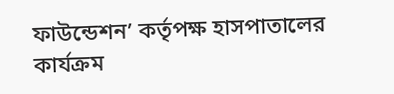ফাউন্ডেশন’ কর্তৃপক্ষ হাসপাতালের কার্যক্রম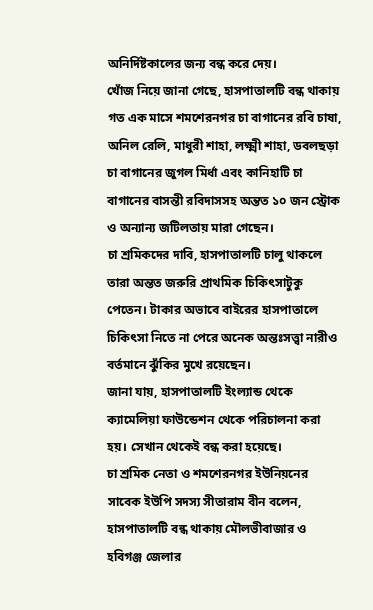অনির্দিষ্টকালের জন্য বন্ধ করে দেয়।
খোঁজ নিয়ে জানা গেছে, হাসপাতালটি বন্ধ থাকায় গত এক মাসে শমশেরনগর চা বাগানের রবি চাষা, অনিল রেলি, মাধুরী শাহা, লক্ষ্মী শাহা, ডবলছড়া চা বাগানের জুগল মির্ধা এবং কানিহাটি চা বাগানের বাসন্তী রবিদাসসহ অন্তত ১০ জন স্ট্রোক ও অন্যান্য জটিলতায় মারা গেছেন।
চা শ্রমিকদের দাবি, হাসপাতালটি চালু থাকলে তারা অন্তত জরুরি প্রাথমিক চিকিৎসাটুকু পেতেন। টাকার অভাবে বাইরের হাসপাতালে চিকিৎসা নিতে না পেরে অনেক অন্তঃসত্ত্বা নারীও বর্তমানে ঝুঁকির মুখে রয়েছেন।
জানা যায়, হাসপাতালটি ইংল্যান্ড থেকে ক্যামেলিয়া ফাউন্ডেশন থেকে পরিচালনা করা হয়। সেখান থেকেই বন্ধ করা হয়েছে।
চা শ্রমিক নেতা ও শমশেরনগর ইউনিয়নের সাবেক ইউপি সদস্য সীতারাম বীন বলেন, হাসপাতালটি বন্ধ থাকায় মৌলভীবাজার ও হবিগঞ্জ জেলার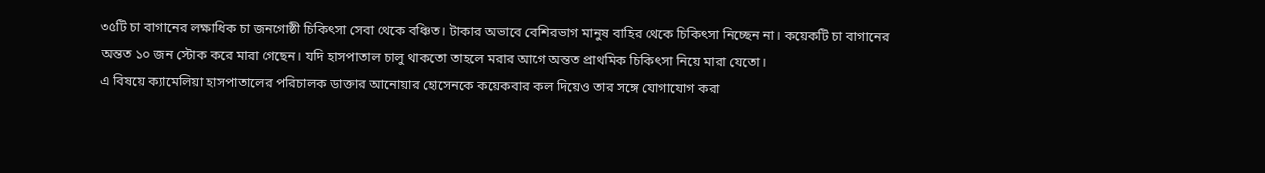৩৫টি চা বাগানের লক্ষাধিক চা জনগোষ্ঠী চিকিৎসা সেবা থেকে বঞ্চিত। টাকার অভাবে বেশিরভাগ মানুষ বাহির থেকে চিকিৎসা নিচ্ছেন না। কয়েকটি চা বাগানের অন্তত ১০ জন স্টোক করে মারা গেছেন। যদি হাসপাতাল চালু থাকতো তাহলে মরার আগে অন্তত প্রাথমিক চিকিৎসা নিয়ে মারা যেতো।
এ বিষয়ে ক্যামেলিয়া হাসপাতালের পরিচালক ডাক্তার আনোয়ার হোসেনকে কয়েকবার কল দিয়েও তার সঙ্গে যোগাযোগ করা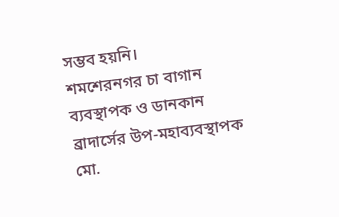সম্ভব হয়নি।
শমশেরনগর চা বাগান ব্যবস্থাপক ও ডানকান ব্রাদার্সের উপ-মহাব্যবস্থাপক মো.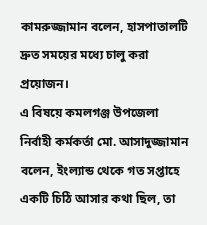কামরুজ্জামান বলেন, হাসপাতালটি দ্রুত সময়ের মধ্যে চালু করা প্রয়োজন।
এ বিষয়ে কমলগঞ্জ উপজেলা নির্বাহী কর্মকর্তা মো. আসাদুজ্জামান বলেন, ইংল্যান্ড থেকে গত সপ্তাহে একটি চিঠি আসার কথা ছিল, তা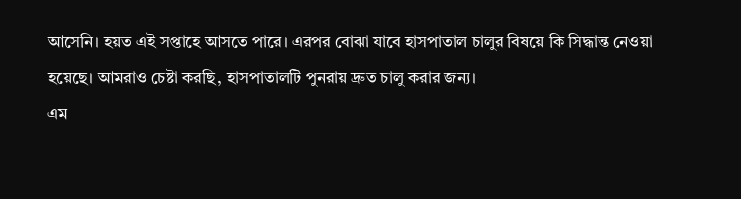আসেনি। হয়ত এই সপ্তাহে আসতে পারে। এরপর বোঝা যাবে হাসপাতাল চালুর বিষয়ে কি সিদ্ধান্ত নেওয়া হয়েছে। আমরাও চেষ্টা করছি, হাসপাতালটি পুনরায় দ্রুত চালু করার জন্য।
এম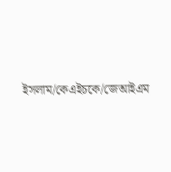ইসলাম/কেএইচকে/জেআইএম